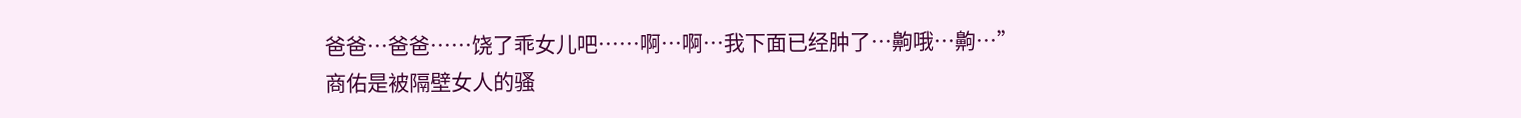爸爸…爸爸……饶了乖女儿吧……啊…啊…我下面已经肿了…齁哦…齁…”
商佑是被隔壁女人的骚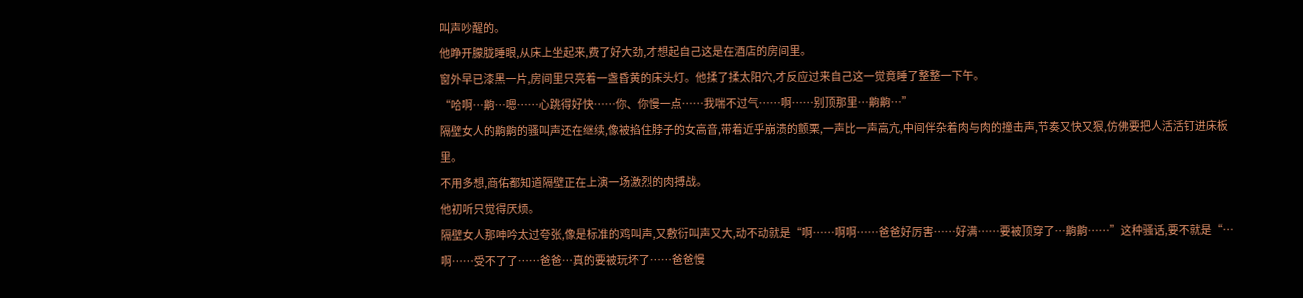叫声吵醒的。
他睁开朦胧睡眼,从床上坐起来,费了好大劲,才想起自己这是在酒店的房间里。
窗外早已漆黑一片,房间里只亮着一盏昏黄的床头灯。他揉了揉太阳穴,才反应过来自己这一觉竟睡了整整一下午。
“哈啊…齁…嗯……心跳得好快……你、你慢一点……我喘不过气……啊……别顶那里…齁齁…”
隔壁女人的齁齁的骚叫声还在继续,像被掐住脖子的女高音,带着近乎崩溃的颤栗,一声比一声高亢,中间伴杂着肉与肉的撞击声,节奏又快又狠,仿佛要把人活活钉进床板里。
不用多想,商佑都知道隔壁正在上演一场激烈的肉搏战。
他初听只觉得厌烦。
隔壁女人那呻吟太过夸张,像是标准的鸡叫声,又敷衍叫声又大,动不动就是“啊……啊啊……爸爸好厉害……好满……要被顶穿了…齁齁……”这种骚话,要不就是“…啊……受不了了……爸爸…真的要被玩坏了……爸爸慢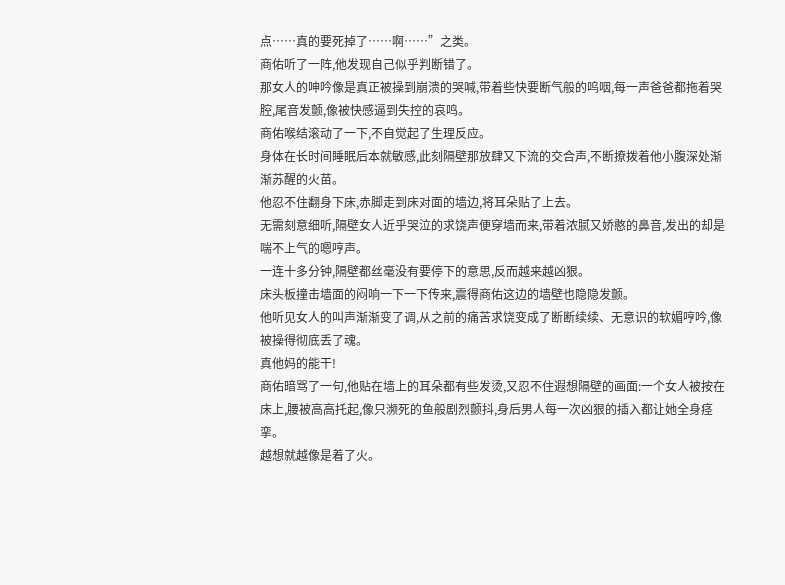点……真的要死掉了……啊……”之类。
商佑听了一阵,他发现自己似乎判断错了。
那女人的呻吟像是真正被操到崩溃的哭喊,带着些快要断气般的呜咽,每一声爸爸都拖着哭腔,尾音发颤,像被快感逼到失控的哀鸣。
商佑喉结滚动了一下,不自觉起了生理反应。
身体在长时间睡眠后本就敏感,此刻隔壁那放肆又下流的交合声,不断撩拨着他小腹深处渐渐苏醒的火苗。
他忍不住翻身下床,赤脚走到床对面的墙边,将耳朵贴了上去。
无需刻意细听,隔壁女人近乎哭泣的求饶声便穿墙而来,带着浓腻又娇憨的鼻音,发出的却是喘不上气的嗯哼声。
一连十多分钟,隔壁都丝毫没有要停下的意思,反而越来越凶狠。
床头板撞击墙面的闷响一下一下传来,震得商佑这边的墙壁也隐隐发颤。
他听见女人的叫声渐渐变了调,从之前的痛苦求饶变成了断断续续、无意识的软媚哼吟,像被操得彻底丢了魂。
真他妈的能干!
商佑暗骂了一句,他贴在墙上的耳朵都有些发烫,又忍不住遐想隔壁的画面:一个女人被按在床上,腰被高高托起,像只濒死的鱼般剧烈颤抖,身后男人每一次凶狠的插入都让她全身痉挛。
越想就越像是着了火。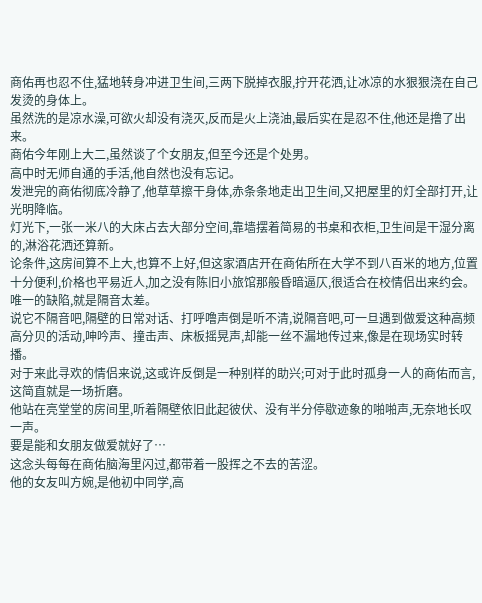商佑再也忍不住,猛地转身冲进卫生间,三两下脱掉衣服,拧开花洒,让冰凉的水狠狠浇在自己发烫的身体上。
虽然洗的是凉水澡,可欲火却没有浇灭,反而是火上浇油,最后实在是忍不住,他还是撸了出来。
商佑今年刚上大二,虽然谈了个女朋友,但至今还是个处男。
高中时无师自通的手活,他自然也没有忘记。
发泄完的商佑彻底冷静了,他草草擦干身体,赤条条地走出卫生间,又把屋里的灯全部打开,让光明降临。
灯光下,一张一米八的大床占去大部分空间,靠墙摆着简易的书桌和衣柜,卫生间是干湿分离的,淋浴花洒还算新。
论条件,这房间算不上大,也算不上好,但这家酒店开在商佑所在大学不到八百米的地方,位置十分便利,价格也平易近人,加之没有陈旧小旅馆那般昏暗逼仄,很适合在校情侣出来约会。
唯一的缺陷,就是隔音太差。
说它不隔音吧,隔壁的日常对话、打呼噜声倒是听不清,说隔音吧,可一旦遇到做爱这种高频高分贝的活动,呻吟声、撞击声、床板摇晃声,却能一丝不漏地传过来,像是在现场实时转播。
对于来此寻欢的情侣来说,这或许反倒是一种别样的助兴;可对于此时孤身一人的商佑而言,这简直就是一场折磨。
他站在亮堂堂的房间里,听着隔壁依旧此起彼伏、没有半分停歇迹象的啪啪声,无奈地长叹一声。
要是能和女朋友做爱就好了…
这念头每每在商佑脑海里闪过,都带着一股挥之不去的苦涩。
他的女友叫方婉,是他初中同学,高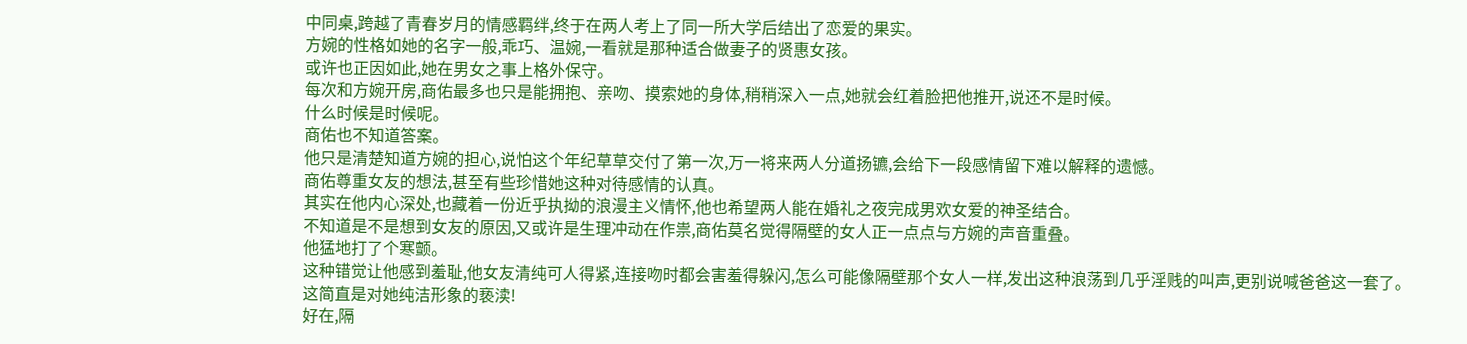中同桌,跨越了青春岁月的情感羁绊,终于在两人考上了同一所大学后结出了恋爱的果实。
方婉的性格如她的名字一般,乖巧、温婉,一看就是那种适合做妻子的贤惠女孩。
或许也正因如此,她在男女之事上格外保守。
每次和方婉开房,商佑最多也只是能拥抱、亲吻、摸索她的身体,稍稍深入一点,她就会红着脸把他推开,说还不是时候。
什么时候是时候呢。
商佑也不知道答案。
他只是清楚知道方婉的担心,说怕这个年纪草草交付了第一次,万一将来两人分道扬镳,会给下一段感情留下难以解释的遗憾。
商佑尊重女友的想法,甚至有些珍惜她这种对待感情的认真。
其实在他内心深处,也藏着一份近乎执拗的浪漫主义情怀,他也希望两人能在婚礼之夜完成男欢女爱的神圣结合。
不知道是不是想到女友的原因,又或许是生理冲动在作祟,商佑莫名觉得隔壁的女人正一点点与方婉的声音重叠。
他猛地打了个寒颤。
这种错觉让他感到羞耻,他女友清纯可人得紧,连接吻时都会害羞得躲闪,怎么可能像隔壁那个女人一样,发出这种浪荡到几乎淫贱的叫声,更别说喊爸爸这一套了。
这简直是对她纯洁形象的亵渎!
好在,隔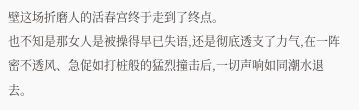壁这场折磨人的活春宫终于走到了终点。
也不知是那女人是被操得早已失语,还是彻底透支了力气,在一阵密不透风、急促如打桩般的猛烈撞击后,一切声响如同潮水退去。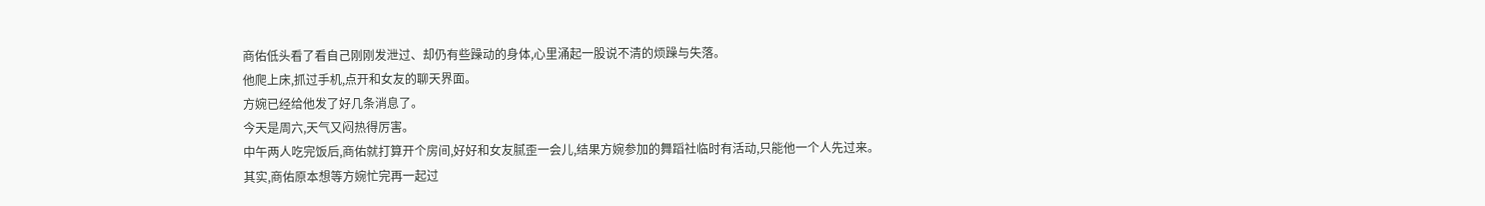商佑低头看了看自己刚刚发泄过、却仍有些躁动的身体,心里涌起一股说不清的烦躁与失落。
他爬上床,抓过手机,点开和女友的聊天界面。
方婉已经给他发了好几条消息了。
今天是周六,天气又闷热得厉害。
中午两人吃完饭后,商佑就打算开个房间,好好和女友腻歪一会儿,结果方婉参加的舞蹈社临时有活动,只能他一个人先过来。
其实,商佑原本想等方婉忙完再一起过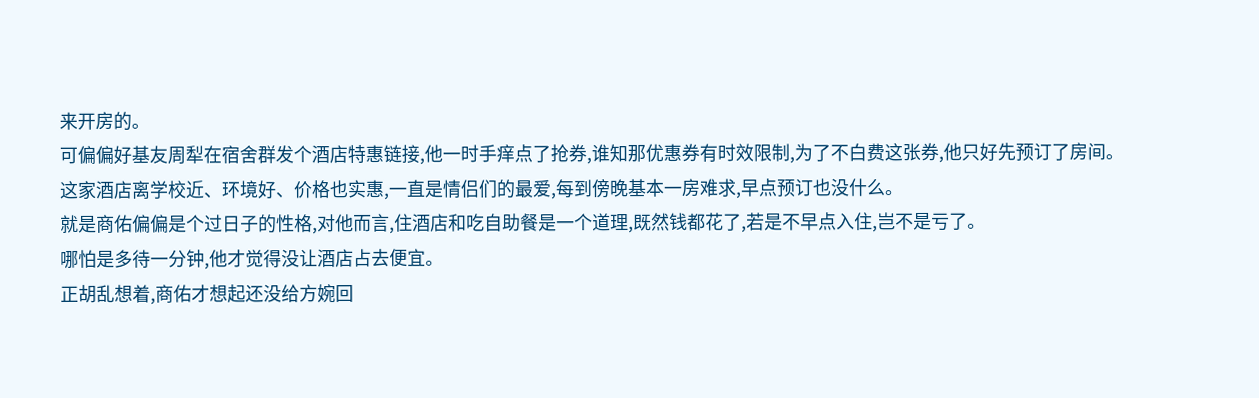来开房的。
可偏偏好基友周犁在宿舍群发个酒店特惠链接,他一时手痒点了抢券,谁知那优惠券有时效限制,为了不白费这张券,他只好先预订了房间。
这家酒店离学校近、环境好、价格也实惠,一直是情侣们的最爱,每到傍晚基本一房难求,早点预订也没什么。
就是商佑偏偏是个过日子的性格,对他而言,住酒店和吃自助餐是一个道理,既然钱都花了,若是不早点入住,岂不是亏了。
哪怕是多待一分钟,他才觉得没让酒店占去便宜。
正胡乱想着,商佑才想起还没给方婉回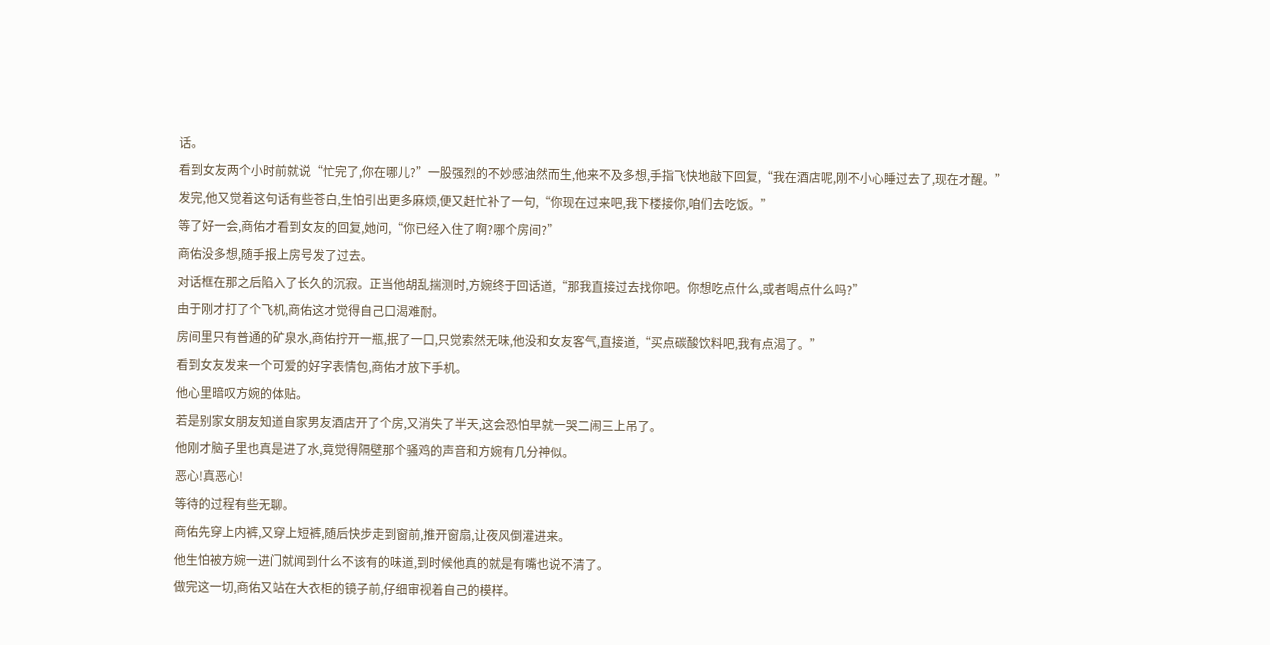话。
看到女友两个小时前就说“忙完了,你在哪儿?”一股强烈的不妙感油然而生,他来不及多想,手指飞快地敲下回复,“我在酒店呢,刚不小心睡过去了,现在才醒。”
发完,他又觉着这句话有些苍白,生怕引出更多麻烦,便又赶忙补了一句,“你现在过来吧,我下楼接你,咱们去吃饭。”
等了好一会,商佑才看到女友的回复,她问,“你已经入住了啊?哪个房间?”
商佑没多想,随手报上房号发了过去。
对话框在那之后陷入了长久的沉寂。正当他胡乱揣测时,方婉终于回话道,“那我直接过去找你吧。你想吃点什么,或者喝点什么吗?”
由于刚才打了个飞机,商佑这才觉得自己口渴难耐。
房间里只有普通的矿泉水,商佑拧开一瓶,抿了一口,只觉索然无味,他没和女友客气,直接道,“买点碳酸饮料吧,我有点渴了。”
看到女友发来一个可爱的好字表情包,商佑才放下手机。
他心里暗叹方婉的体贴。
若是别家女朋友知道自家男友酒店开了个房,又消失了半天,这会恐怕早就一哭二闹三上吊了。
他刚才脑子里也真是进了水,竟觉得隔壁那个骚鸡的声音和方婉有几分神似。
恶心!真恶心!
等待的过程有些无聊。
商佑先穿上内裤,又穿上短裤,随后快步走到窗前,推开窗扇,让夜风倒灌进来。
他生怕被方婉一进门就闻到什么不该有的味道,到时候他真的就是有嘴也说不清了。
做完这一切,商佑又站在大衣柜的镜子前,仔细审视着自己的模样。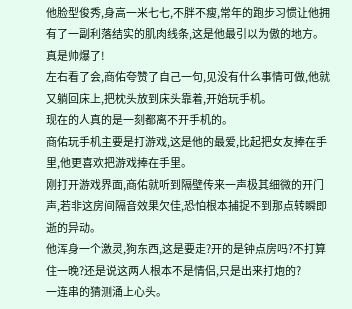他脸型俊秀,身高一米七七,不胖不瘦,常年的跑步习惯让他拥有了一副利落结实的肌肉线条,这是他最引以为傲的地方。
真是帅爆了!
左右看了会,商佑夸赞了自己一句,见没有什么事情可做,他就又躺回床上,把枕头放到床头靠着,开始玩手机。
现在的人真的是一刻都离不开手机的。
商佑玩手机主要是打游戏,这是他的最爱,比起把女友捧在手里,他更喜欢把游戏捧在手里。
刚打开游戏界面,商佑就听到隔壁传来一声极其细微的开门声,若非这房间隔音效果欠佳,恐怕根本捕捉不到那点转瞬即逝的异动。
他浑身一个激灵,狗东西,这是要走?开的是钟点房吗?不打算住一晚?还是说这两人根本不是情侣,只是出来打炮的?
一连串的猜测涌上心头。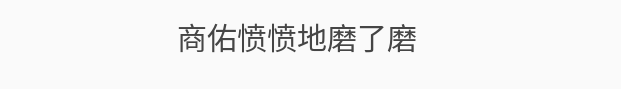商佑愤愤地磨了磨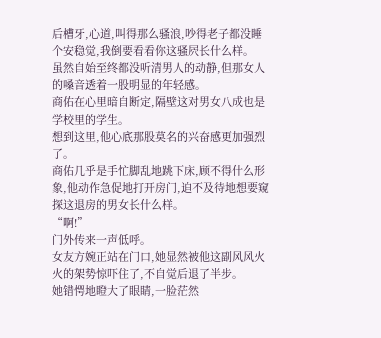后槽牙,心道,叫得那么骚浪,吵得老子都没睡个安稳觉,我倒要看看你这骚屄长什么样。
虽然自始至终都没听清男人的动静,但那女人的嗓音透着一股明显的年轻感。
商佑在心里暗自断定,隔壁这对男女八成也是学校里的学生。
想到这里,他心底那股莫名的兴奋感更加强烈了。
商佑几乎是手忙脚乱地跳下床,顾不得什么形象,他动作急促地打开房门,迫不及待地想要窥探这退房的男女长什么样。
“啊!”
门外传来一声低呼。
女友方婉正站在门口,她显然被他这副风风火火的架势惊吓住了,不自觉后退了半步。
她错愕地瞪大了眼睛,一脸茫然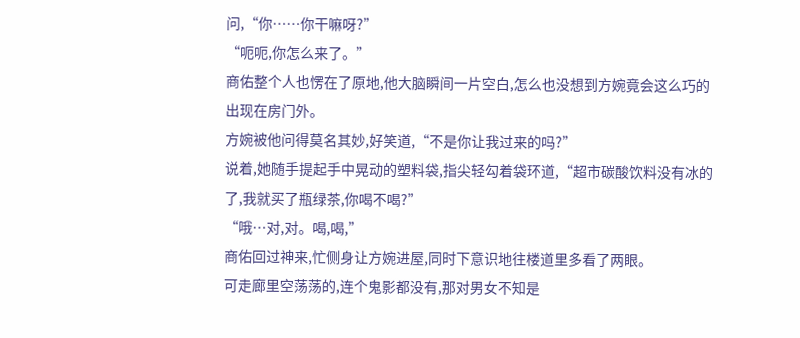问,“你……你干嘛呀?”
“呃呃,你怎么来了。”
商佑整个人也愣在了原地,他大脑瞬间一片空白,怎么也没想到方婉竟会这么巧的出现在房门外。
方婉被他问得莫名其妙,好笑道,“不是你让我过来的吗?”
说着,她随手提起手中晃动的塑料袋,指尖轻勾着袋环道,“超市碳酸饮料没有冰的了,我就买了瓶绿茶,你喝不喝?”
“哦…对,对。喝,喝,”
商佑回过神来,忙侧身让方婉进屋,同时下意识地往楼道里多看了两眼。
可走廊里空荡荡的,连个鬼影都没有,那对男女不知是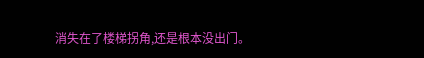消失在了楼梯拐角,还是根本没出门。